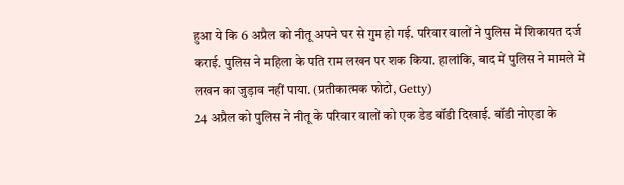हुआ ये कि 6 अप्रैल को नीतू अपने घर से गुम हो गई. परिवार वालों ने पुलिस में शिकायत दर्ज कराई. पुलिस ने महिला के पति राम लखन पर शक किया. हालांकि, बाद में पुलिस ने मामले में लखन का जुड़ाव नहीं पाया. (प्रतीकात्मक फोटो, Getty)
24 अप्रैल को पुलिस ने नीतू के परिवार वालों को एक डेड बॉडी दिखाई. बॉडी नोएडा के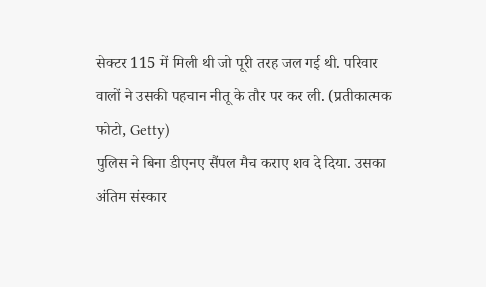सेक्टर 115 में मिली थी जो पूरी तरह जल गई थी. परिवार वालों ने उसकी पहचान नीतू के तौर पर कर ली. (प्रतीकात्मक फोटो, Getty)
पुलिस ने बिना डीएनए सैंपल मैच कराए शव दे दिया. उसका अंतिम संस्कार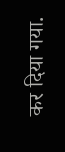कर दिया गया.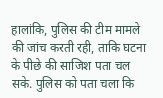हालांकि, पुलिस की टीम मामले की जांच करती रही, ताकि घटना के पीछे की साजिश पता चल सके. पुलिस को पता चला कि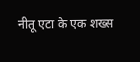नीतू एटा के एक शख्स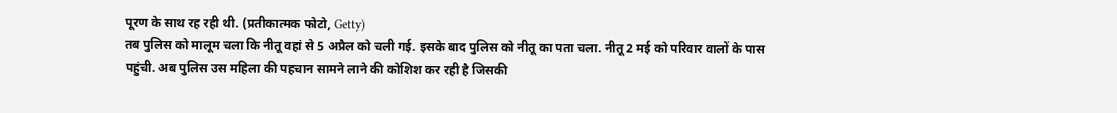पूरण के साथ रह रही थी. (प्रतीकात्मक फोटो, Getty)
तब पुलिस को मालूम चला कि नीतू वहां से 5 अप्रैल को चली गई. इसके बाद पुलिस को नीतू का पता चला. नीतू 2 मई को परिवार वालों के पास पहुंची. अब पुलिस उस महिला की पहचान सामने लाने की कोशिश कर रही है जिसकी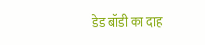डेड बॉडी का दाह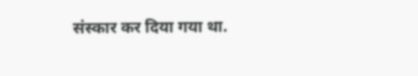संस्कार कर दिया गया था.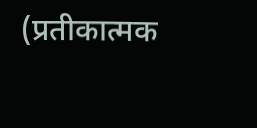(प्रतीकात्मक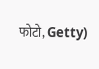फोटो, Getty)